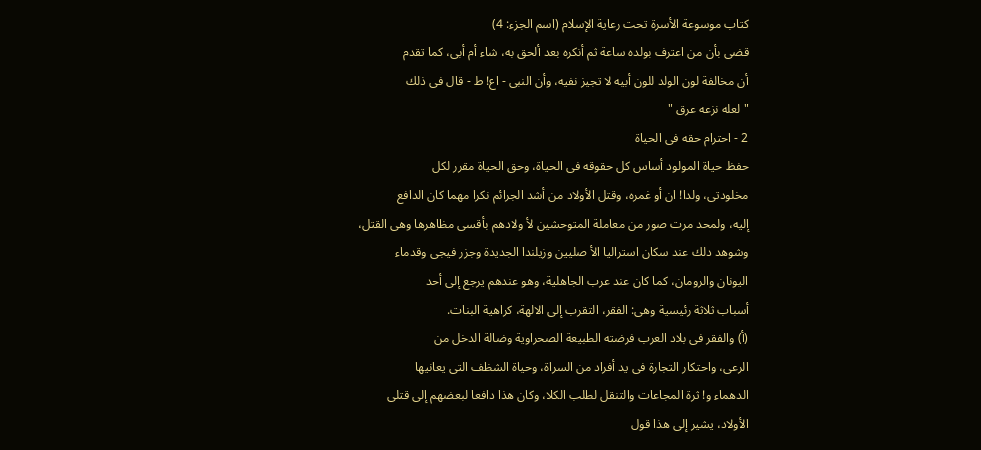كتاب موسوعة الأسرة تحت رعاية الإسلام (اسم الجزء: 4)
قضى بأن من اعترف بولده ساعة ثم أنكره بعد ألحق به، شاء أم أبى، كما تقدم
أن مخالفة لون الولد للون أبيه لا تجيز نفيه، وأن النبى - اع! ط - قال فى ذلك
" لعله نزعه عرق "
2 - احترام حقه فى الحياة
حفظ حياة المولود أساس كل حقوقه فى الحياة، وحق الحياة مقرر لكل
مخلودتى، ولدا! ان أو غمره، وقتل الأولاد من أشد الجرائم نكرا مهما كان الدافع
إليه، ولمحد مرت صور من معاملة المتوحشين لأ ولادهم بأقسى مظاهرها وهى القتل،
وشوهد دلك عند سكان استراليا الأ صليين وزيلندا الجديدة وجزر فيجى وقدماء
اليونان والرومان، كما كان عند عرب الجاهلية، وهو عندهم يرجع إلى أحد
أسباب ثلاثة رئيسية وهى: الفقر، التقرب إلى الالهة، كراهية البنات.
(أ) والفقر فى بلاد العرب فرضته الطبيعة الصحراوية وضالة الدخل من
الرعى، واحتكار التجارة فى يد أفراد من السراة، وحياة الشظف التى يعانيها
الدهماء و! ثرة المجاعات والتنقل لطلب الكلا، وكان هذا دافعا لبعضهم إلى قتلى
الأولاد، يشير إلى هذا قول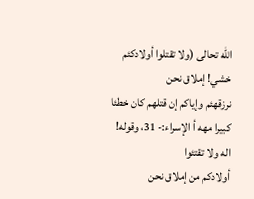الله تحالى (ولا تقتلوا أولادكئم خشي! إملاق نحن
نرزقهئم وإياكم إن قتلهم كان خطئا كبيرا مهه أ الإسراء:- 31، وقوله! اله ولا تقتئوا
أولادكم من إملاق نحن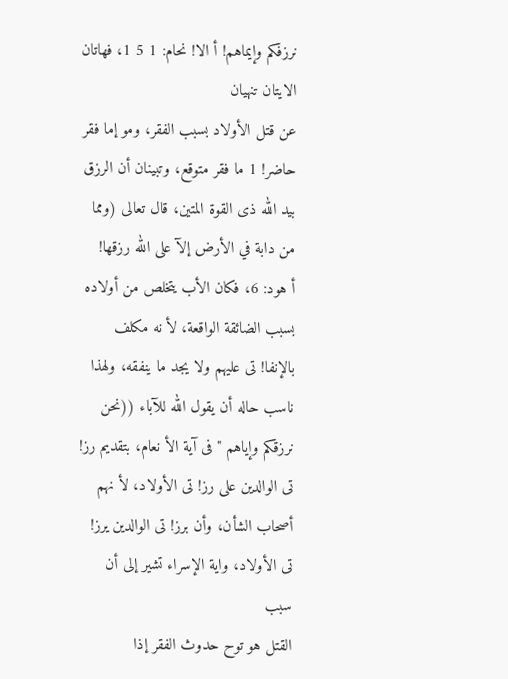نرزفكم وإيماهم! أ الا! نحام: 1 5 1، فهاتان الايتان تنهيان
عن قتل الأولاد بسبب الفقر، ومو إما فقر حاضر! 1 ما فقر متوقع، وتبينان أن الرزق
بيد الله ذى القوة المتين، قال تعالى (ومما من دابة في الأرض إلآ على الله رزقها!
أ هود: 6، فكان الأب يتخلص من أولاده بسبب الضائقة الواقعة، لأ نه مكلف
بالإنفا! تى عليهم ولا يجد ما ينفقه، ولهذا ناسب حاله أن يقول الله للآباء ((نحن
نرزقكم وإياهم " فى آية الأ نعام، بتقديم رز! تى الوالدين على رز! تى الأولاد، لأ نهم
أصحاب الشأن، وأن برز! تى الوالدين يرز! تى الأولاد، واية الإسراء تشير إلى أن سبب
القتل هو توح حدوث الفقر إذا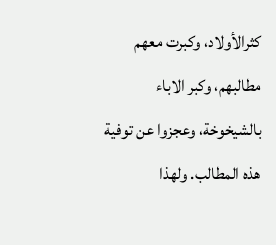كثرالأولاد، وكبرت معهم مطالبهم، وكبر الاباء
بالشيخوخة، وعجزوا عن توفية هذه المطالب. ولهذا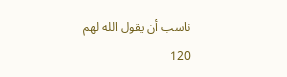ناسب أن يقول الله لهم
120